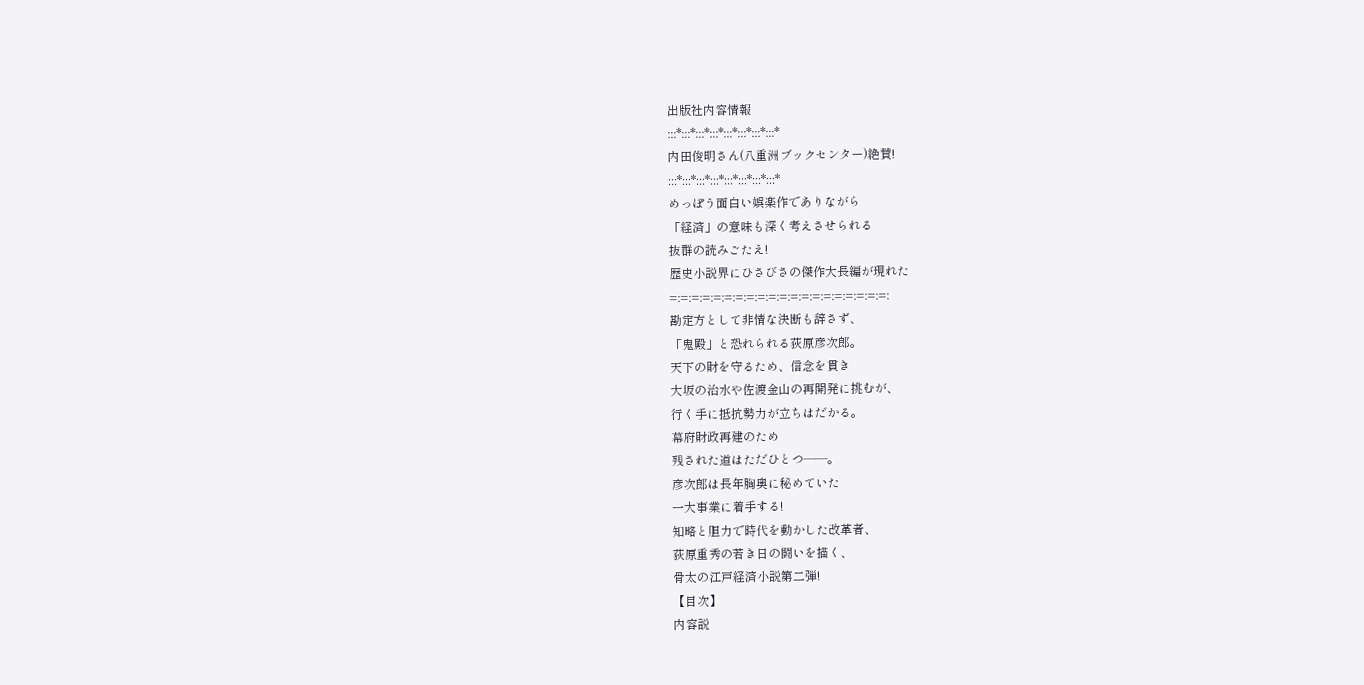出版社内容情報
:::*:::*:::*:::*:::*:::*:::*:::*
内田俊明さん(八重洲ブックセンター)絶賛!
:::*:::*:::*:::*:::*:::*:::*:::*
めっぽう面白い娯楽作でありながら
「経済」の意味も深く考えさせられる
抜群の読みごたえ!
歴史小説界にひさびさの傑作大長編が現れた
=:=:=:=:=:=:=:=:=:=:=:=:=:=:=:=:=:=:=:=:
勘定方として非情な決断も辞さず、
「鬼殿」と恐れられる荻原彦次郎。
天下の財を守るため、信念を貫き
大坂の治水や佐渡金山の再開発に挑むが、
行く手に抵抗勢力が立ちはだかる。
幕府財政再建のため
残された道はただひとつ――。
彦次郎は長年胸奥に秘めていた
一大事業に着手する!
知略と胆力で時代を動かした改革者、
荻原重秀の若き日の闘いを描く、
骨太の江戸経済小説第二弾!
【目次】
内容説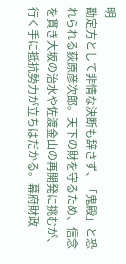明
勘定方として非情な決断も辞さず、「鬼殿」と恐れられる荻原彦次郎。天下の財を守るため、信念を貫き大坂の治水や佐渡金山の再開発に挑むが、行く手に抵抗勢力が立ちはだかる。幕府財政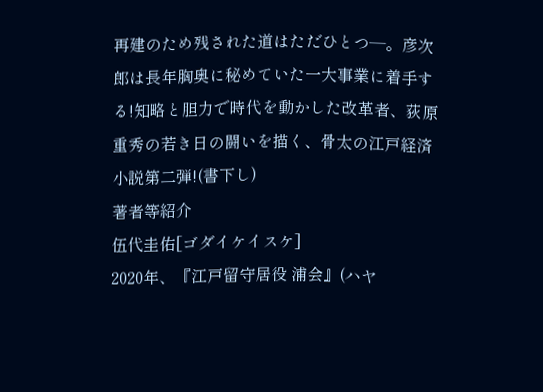再建のため残された道はただひとつ―。彦次郎は長年胸奥に秘めていた一大事業に着手する!知略と胆力で時代を動かした改革者、荻原重秀の若き日の闘いを描く、骨太の江戸経済小説第二弾!(書下し)
著者等紹介
伍代圭佑[ゴダイケイスケ]
2020年、『江戸留守居役 浦会』(ハヤ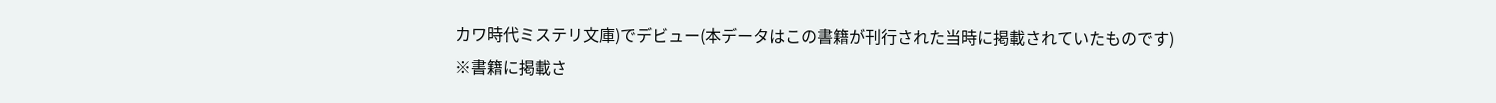カワ時代ミステリ文庫)でデビュー(本データはこの書籍が刊行された当時に掲載されていたものです)
※書籍に掲載さ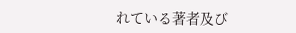れている著者及び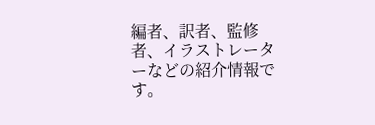編者、訳者、監修者、イラストレーターなどの紹介情報です。